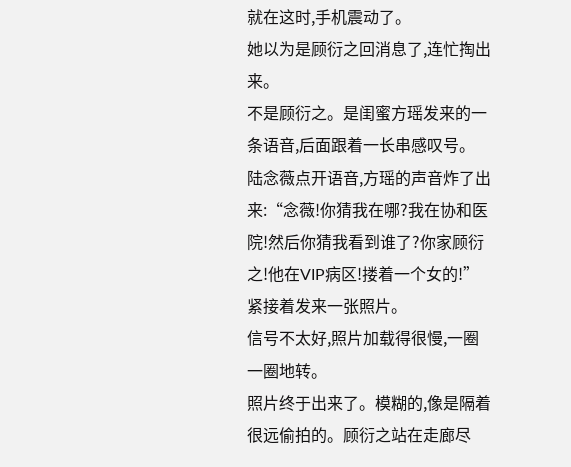就在这时,手机震动了。
她以为是顾衍之回消息了,连忙掏出来。
不是顾衍之。是闺蜜方瑶发来的一条语音,后面跟着一长串感叹号。
陆念薇点开语音,方瑶的声音炸了出来:“念薇!你猜我在哪?我在协和医院!然后你猜我看到谁了?你家顾衍之!他在VIP病区!搂着一个女的!”
紧接着发来一张照片。
信号不太好,照片加载得很慢,一圈一圈地转。
照片终于出来了。模糊的,像是隔着很远偷拍的。顾衍之站在走廊尽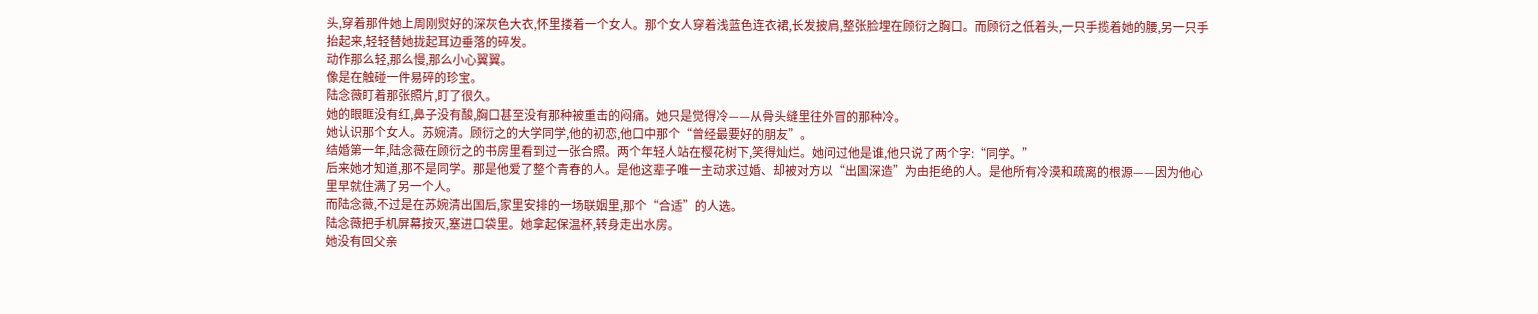头,穿着那件她上周刚熨好的深灰色大衣,怀里搂着一个女人。那个女人穿着浅蓝色连衣裙,长发披肩,整张脸埋在顾衍之胸口。而顾衍之低着头,一只手揽着她的腰,另一只手抬起来,轻轻替她拢起耳边垂落的碎发。
动作那么轻,那么慢,那么小心翼翼。
像是在触碰一件易碎的珍宝。
陆念薇盯着那张照片,盯了很久。
她的眼眶没有红,鼻子没有酸,胸口甚至没有那种被重击的闷痛。她只是觉得冷——从骨头缝里往外冒的那种冷。
她认识那个女人。苏婉清。顾衍之的大学同学,他的初恋,他口中那个“曾经最要好的朋友”。
结婚第一年,陆念薇在顾衍之的书房里看到过一张合照。两个年轻人站在樱花树下,笑得灿烂。她问过他是谁,他只说了两个字:“同学。”
后来她才知道,那不是同学。那是他爱了整个青春的人。是他这辈子唯一主动求过婚、却被对方以“出国深造”为由拒绝的人。是他所有冷漠和疏离的根源——因为他心里早就住满了另一个人。
而陆念薇,不过是在苏婉清出国后,家里安排的一场联姻里,那个“合适”的人选。
陆念薇把手机屏幕按灭,塞进口袋里。她拿起保温杯,转身走出水房。
她没有回父亲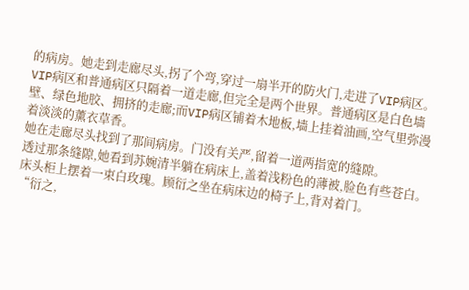的病房。她走到走廊尽头,拐了个弯,穿过一扇半开的防火门,走进了VIP病区。
VIP病区和普通病区只隔着一道走廊,但完全是两个世界。普通病区是白色墙壁、绿色地胶、拥挤的走廊;而VIP病区铺着木地板,墙上挂着油画,空气里弥漫着淡淡的薰衣草香。
她在走廊尽头找到了那间病房。门没有关严,留着一道两指宽的缝隙。
透过那条缝隙,她看到苏婉清半躺在病床上,盖着浅粉色的薄被,脸色有些苍白。床头柜上摆着一束白玫瑰。顾衍之坐在病床边的椅子上,背对着门。
“衍之,